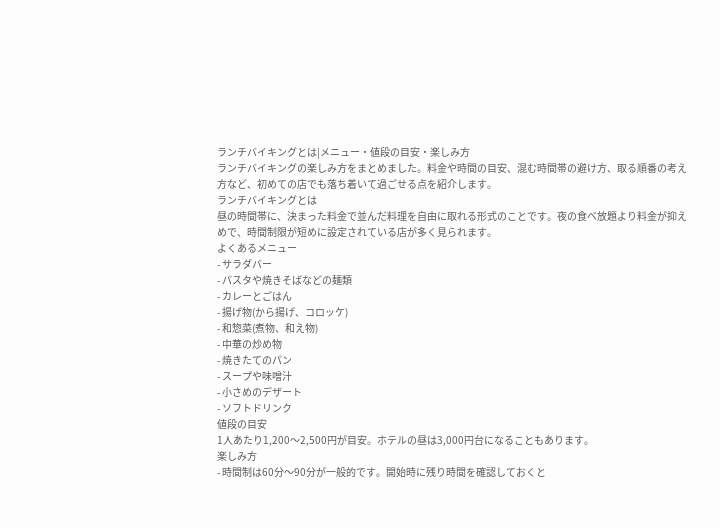ランチバイキングとは|メニュー・値段の目安・楽しみ方
ランチバイキングの楽しみ方をまとめました。料金や時間の目安、混む時間帯の避け方、取る順番の考え方など、初めての店でも落ち着いて過ごせる点を紹介します。
ランチバイキングとは
昼の時間帯に、決まった料金で並んだ料理を自由に取れる形式のことです。夜の食べ放題より料金が抑えめで、時間制限が短めに設定されている店が多く見られます。
よくあるメニュー
- サラダバー
- パスタや焼きそばなどの麺類
- カレーとごはん
- 揚げ物(から揚げ、コロッケ)
- 和惣菜(煮物、和え物)
- 中華の炒め物
- 焼きたてのパン
- スープや味噌汁
- 小さめのデザート
- ソフトドリンク
値段の目安
1人あたり1,200〜2,500円が目安。ホテルの昼は3,000円台になることもあります。
楽しみ方
- 時間制は60分〜90分が一般的です。開始時に残り時間を確認しておくと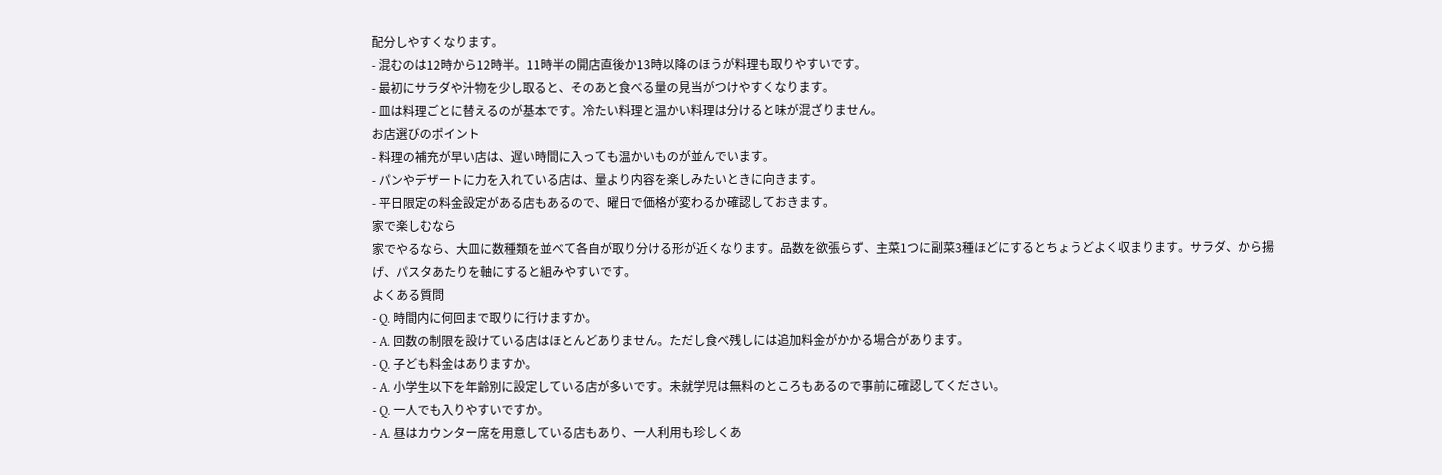配分しやすくなります。
- 混むのは12時から12時半。11時半の開店直後か13時以降のほうが料理も取りやすいです。
- 最初にサラダや汁物を少し取ると、そのあと食べる量の見当がつけやすくなります。
- 皿は料理ごとに替えるのが基本です。冷たい料理と温かい料理は分けると味が混ざりません。
お店選びのポイント
- 料理の補充が早い店は、遅い時間に入っても温かいものが並んでいます。
- パンやデザートに力を入れている店は、量より内容を楽しみたいときに向きます。
- 平日限定の料金設定がある店もあるので、曜日で価格が変わるか確認しておきます。
家で楽しむなら
家でやるなら、大皿に数種類を並べて各自が取り分ける形が近くなります。品数を欲張らず、主菜1つに副菜3種ほどにするとちょうどよく収まります。サラダ、から揚げ、パスタあたりを軸にすると組みやすいです。
よくある質問
- Q. 時間内に何回まで取りに行けますか。
- A. 回数の制限を設けている店はほとんどありません。ただし食べ残しには追加料金がかかる場合があります。
- Q. 子ども料金はありますか。
- A. 小学生以下を年齢別に設定している店が多いです。未就学児は無料のところもあるので事前に確認してください。
- Q. 一人でも入りやすいですか。
- A. 昼はカウンター席を用意している店もあり、一人利用も珍しくあ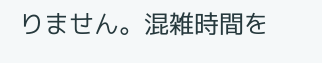りません。混雑時間を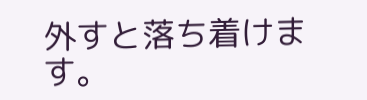外すと落ち着けます。